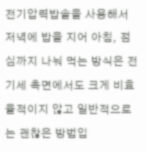전기압력밥솥을 사용해서 저녁에 밥을 지어 아침, 점심까지 나눠 먹는 방식은 전기세 측면에서도 크게 비효율적이지 않고 일반적으로는 괜찮은 방법입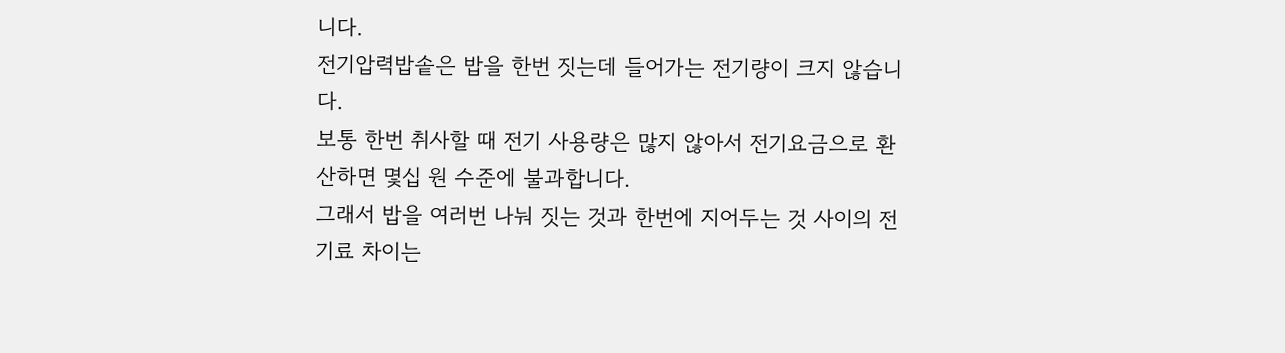니다.
전기압력밥솥은 밥을 한번 짓는데 들어가는 전기량이 크지 않습니다.
보통 한번 취사할 때 전기 사용량은 많지 않아서 전기요금으로 환산하면 몇십 원 수준에 불과합니다.
그래서 밥을 여러번 나눠 짓는 것과 한번에 지어두는 것 사이의 전기료 차이는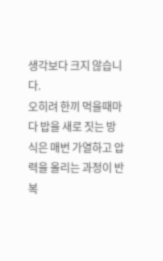생각보다 크지 않습니다.
오히려 한끼 먹을때마다 밥을 새로 짓는 방식은 매번 가열하고 압력을 올리는 과정이 반복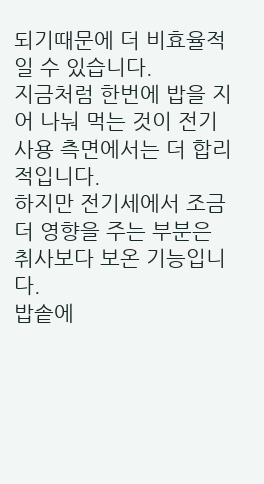되기때문에 더 비효율적일 수 있습니다.
지금처럼 한번에 밥을 지어 나눠 먹는 것이 전기 사용 측면에서는 더 합리적입니다.
하지만 전기세에서 조금 더 영향을 주는 부분은 취사보다 보온 기능입니다.
밥솥에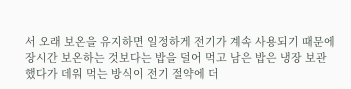서 오래 보온을 유지하면 일정하게 전기가 계속 사용되기 때문에 장시간 보온하는 것보다는 밥을 덜어 먹고 남은 밥은 냉장 보관했다가 데워 먹는 방식이 전기 절약에 더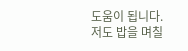도움이 됩니다.
저도 밥을 며칠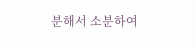분해서 소분하여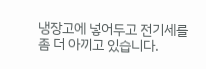냉장고에 넣어두고 전기세를 좀 더 아끼고 있습니다.